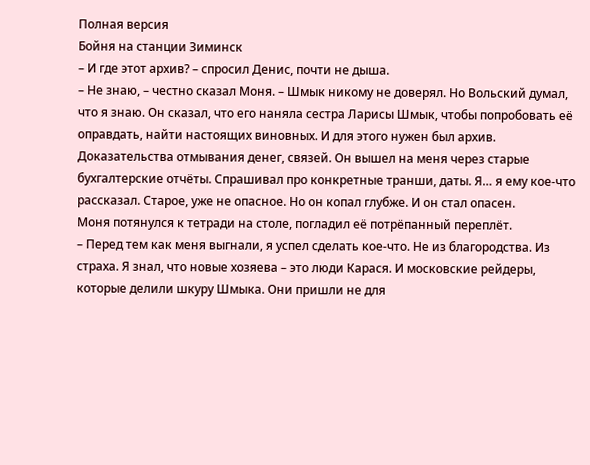Полная версия
Бойня на станции Зиминск
– И где этот архив? – спросил Денис, почти не дыша.
– Не знаю, – честно сказал Моня. – Шмык никому не доверял. Но Вольский думал, что я знаю. Он сказал, что его наняла сестра Ларисы Шмык, чтобы попробовать её оправдать, найти настоящих виновных. И для этого нужен был архив. Доказательства отмывания денег, связей. Он вышел на меня через старые бухгалтерские отчёты. Спрашивал про конкретные транши, даты. Я… я ему кое-что рассказал. Старое, уже не опасное. Но он копал глубже. И он стал опасен.
Моня потянулся к тетради на столе, погладил её потрёпанный переплёт.
– Перед тем как меня выгнали, я успел сделать кое-что. Не из благородства. Из страха. Я знал, что новые хозяева – это люди Карася. И московские рейдеры, которые делили шкуру Шмыка. Они пришли не для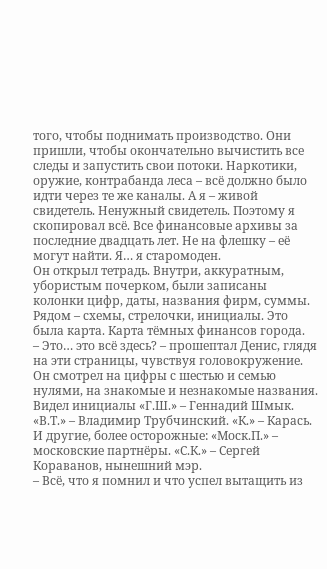того, чтобы поднимать производство. Они пришли, чтобы окончательно вычистить все следы и запустить свои потоки. Наркотики, оружие, контрабанда леса – всё должно было идти через те же каналы. А я – живой свидетель. Ненужный свидетель. Поэтому я скопировал всё. Все финансовые архивы за последние двадцать лет. Не на флешку – её могут найти. Я… я старомоден.
Он открыл тетрадь. Внутри, аккуратным, убористым почерком, были записаны колонки цифр, даты, названия фирм, суммы. Рядом – схемы, стрелочки, инициалы. Это была карта. Карта тёмных финансов города.
– Это… это всё здесь? – прошептал Денис, глядя на эти страницы, чувствуя головокружение. Он смотрел на цифры с шестью и семью нулями, на знакомые и незнакомые названия. Видел инициалы «Г.Ш.» – Геннадий Шмык. «В.Т.» – Владимир Трубчинский. «К.» – Карась. И другие, более осторожные: «Моск.П.» – московские партнёры. «С.К.» – Сергей Кораванов, нынешний мэр.
– Всё, что я помнил и что успел вытащить из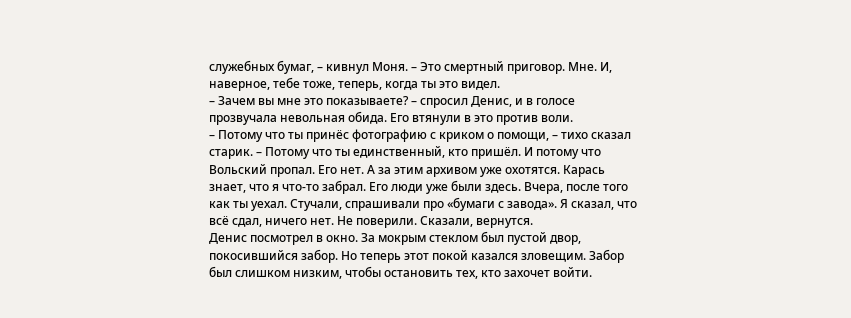служебных бумаг, – кивнул Моня. – Это смертный приговор. Мне. И, наверное, тебе тоже, теперь, когда ты это видел.
– Зачем вы мне это показываете? – спросил Денис, и в голосе прозвучала невольная обида. Его втянули в это против воли.
– Потому что ты принёс фотографию с криком о помощи, – тихо сказал старик. – Потому что ты единственный, кто пришёл. И потому что Вольский пропал. Его нет. А за этим архивом уже охотятся. Карась знает, что я что-то забрал. Его люди уже были здесь. Вчера, после того как ты уехал. Стучали, спрашивали про «бумаги с завода». Я сказал, что всё сдал, ничего нет. Не поверили. Сказали, вернутся.
Денис посмотрел в окно. За мокрым стеклом был пустой двор, покосившийся забор. Но теперь этот покой казался зловещим. Забор был слишком низким, чтобы остановить тех, кто захочет войти.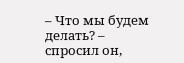– Что мы будем делать? – спросил он,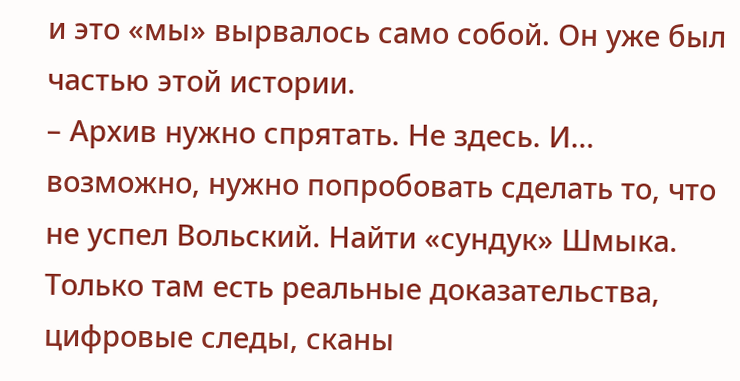и это «мы» вырвалось само собой. Он уже был частью этой истории.
– Архив нужно спрятать. Не здесь. И… возможно, нужно попробовать сделать то, что не успел Вольский. Найти «сундук» Шмыка. Только там есть реальные доказательства, цифровые следы, сканы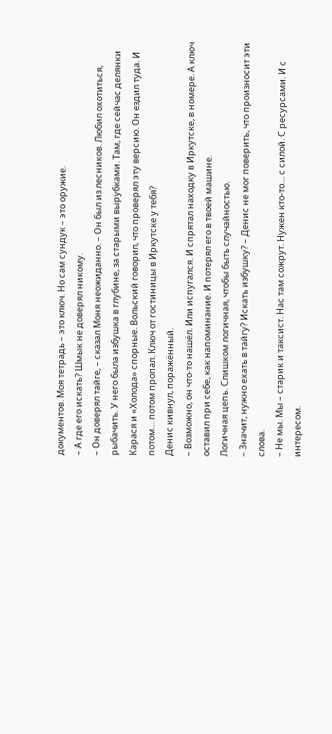документов. Моя тетрадь – это ключ. Но сам сундук – это оружие.
– А где его искать? Шмык не доверял никому.
– Он доверял тайге, – сказал Моня неожиданно. – Он был из лесников. Любил охотиться, рыбачить. У него была избушка в глубине, за старыми вырубками. Там, где сейчас делянки Карася и «Холода» спорные. Вольский говорил, что проверял эту версию. Он ездил туда. И потом… потом пропал. Ключ от гостиницы в Иркутске у тебя?
Денис кивнул, поражённый.
– Возможно, он что-то нашёл. Или испугался. И спрятал находку в Иркутске, в номере. А ключ оставил при себе, как напоминание. И потерял его в твоей машине.
Логичная цепь. Слишком логичная, чтобы быть случайностью.
– Значит, нужно ехать в тайгу? Искать избушку? – Денис не мог поверить, что произносит эти слова.
– Не мы. Мы – старик и таксист. Нас там сожрут. Нужен кто-то… с силой. С ресурсами. И с интересом.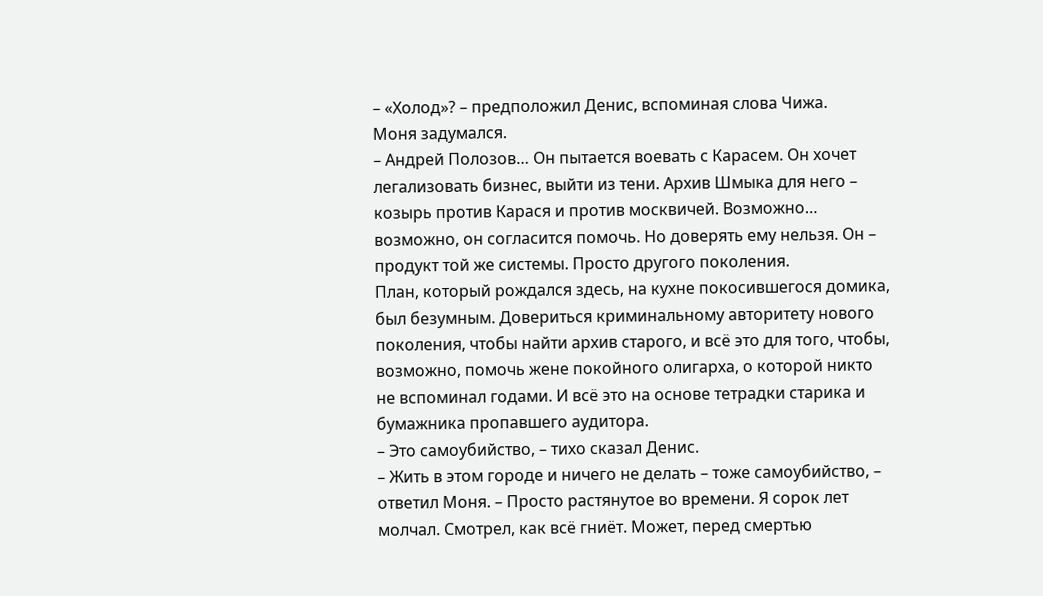– «Холод»? – предположил Денис, вспоминая слова Чижа.
Моня задумался.
– Андрей Полозов… Он пытается воевать с Карасем. Он хочет легализовать бизнес, выйти из тени. Архив Шмыка для него – козырь против Карася и против москвичей. Возможно… возможно, он согласится помочь. Но доверять ему нельзя. Он – продукт той же системы. Просто другого поколения.
План, который рождался здесь, на кухне покосившегося домика, был безумным. Довериться криминальному авторитету нового поколения, чтобы найти архив старого, и всё это для того, чтобы, возможно, помочь жене покойного олигарха, о которой никто не вспоминал годами. И всё это на основе тетрадки старика и бумажника пропавшего аудитора.
– Это самоубийство, – тихо сказал Денис.
– Жить в этом городе и ничего не делать – тоже самоубийство, – ответил Моня. – Просто растянутое во времени. Я сорок лет молчал. Смотрел, как всё гниёт. Может, перед смертью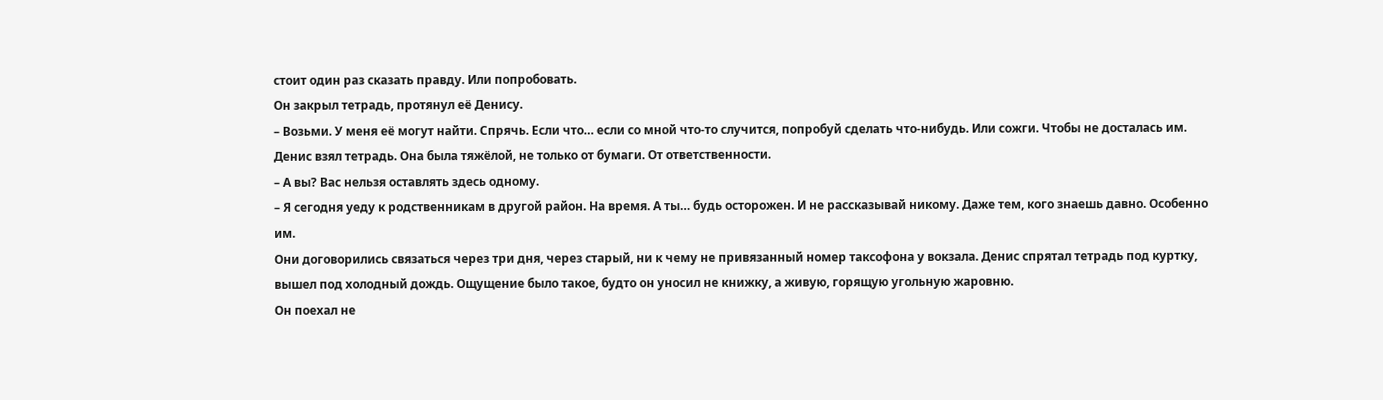стоит один раз сказать правду. Или попробовать.
Он закрыл тетрадь, протянул её Денису.
– Возьми. У меня её могут найти. Спрячь. Если что… если со мной что-то случится, попробуй сделать что-нибудь. Или сожги. Чтобы не досталась им.
Денис взял тетрадь. Она была тяжёлой, не только от бумаги. От ответственности.
– А вы? Вас нельзя оставлять здесь одному.
– Я сегодня уеду к родственникам в другой район. На время. А ты… будь осторожен. И не рассказывай никому. Даже тем, кого знаешь давно. Особенно им.
Они договорились связаться через три дня, через старый, ни к чему не привязанный номер таксофона у вокзала. Денис спрятал тетрадь под куртку, вышел под холодный дождь. Ощущение было такое, будто он уносил не книжку, а живую, горящую угольную жаровню.
Он поехал не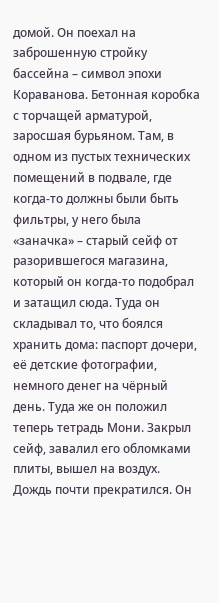домой. Он поехал на заброшенную стройку бассейна – символ эпохи Кораванова. Бетонная коробка с торчащей арматурой, заросшая бурьяном. Там, в одном из пустых технических помещений в подвале, где когда-то должны были быть фильтры, у него была «заначка» – старый сейф от разорившегося магазина, который он когда-то подобрал и затащил сюда. Туда он складывал то, что боялся хранить дома: паспорт дочери, её детские фотографии, немного денег на чёрный день. Туда же он положил теперь тетрадь Мони. Закрыл сейф, завалил его обломками плиты, вышел на воздух.
Дождь почти прекратился. Он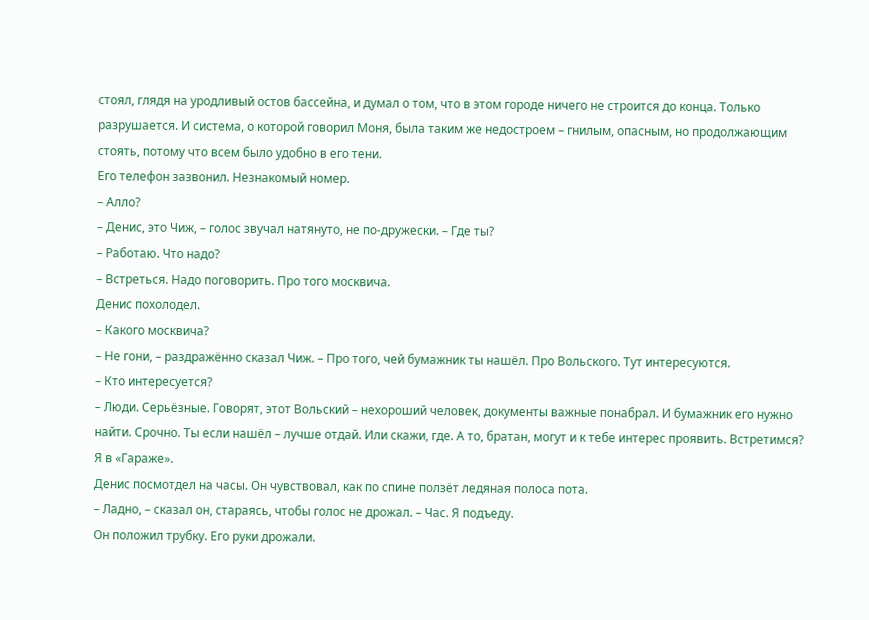стоял, глядя на уродливый остов бассейна, и думал о том, что в этом городе ничего не строится до конца. Только разрушается. И система, о которой говорил Моня, была таким же недостроем – гнилым, опасным, но продолжающим стоять, потому что всем было удобно в его тени.
Его телефон зазвонил. Незнакомый номер.
– Алло?
– Денис, это Чиж, – голос звучал натянуто, не по-дружески. – Где ты?
– Работаю. Что надо?
– Встреться. Надо поговорить. Про того москвича.
Денис похолодел.
– Какого москвича?
– Не гони, – раздражённо сказал Чиж. – Про того, чей бумажник ты нашёл. Про Вольского. Тут интересуются.
– Кто интересуется?
– Люди. Серьёзные. Говорят, этот Вольский – нехороший человек, документы важные понабрал. И бумажник его нужно найти. Срочно. Ты если нашёл – лучше отдай. Или скажи, где. А то, братан, могут и к тебе интерес проявить. Встретимся? Я в «Гараже».
Денис посмотдел на часы. Он чувствовал, как по спине ползёт ледяная полоса пота.
– Ладно, – сказал он, стараясь, чтобы голос не дрожал. – Час. Я подъеду.
Он положил трубку. Его руки дрожали.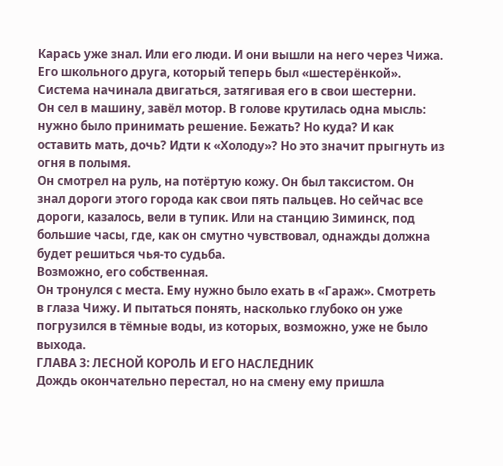Карась уже знал. Или его люди. И они вышли на него через Чижа. Его школьного друга, который теперь был «шестерёнкой». Система начинала двигаться, затягивая его в свои шестерни.
Он сел в машину, завёл мотор. В голове крутилась одна мысль: нужно было принимать решение. Бежать? Но куда? И как оставить мать, дочь? Идти к «Холоду»? Но это значит прыгнуть из огня в полымя.
Он смотрел на руль, на потёртую кожу. Он был таксистом. Он знал дороги этого города как свои пять пальцев. Но сейчас все дороги, казалось, вели в тупик. Или на станцию Зиминск, под большие часы, где, как он смутно чувствовал, однажды должна будет решиться чья-то судьба.
Возможно, его собственная.
Он тронулся с места. Ему нужно было ехать в «Гараж». Смотреть в глаза Чижу. И пытаться понять, насколько глубоко он уже погрузился в тёмные воды, из которых, возможно, уже не было выхода.
ГЛАВА 3: ЛЕСНОЙ КОРОЛЬ И ЕГО НАСЛЕДНИК
Дождь окончательно перестал, но на смену ему пришла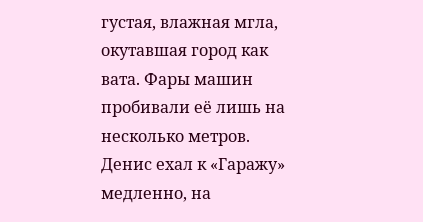густая, влажная мгла, окутавшая город как вата. Фары машин пробивали её лишь на несколько метров. Денис ехал к «Гаражу» медленно, на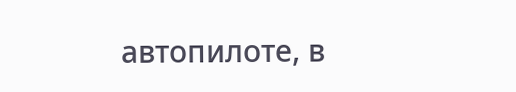автопилоте, в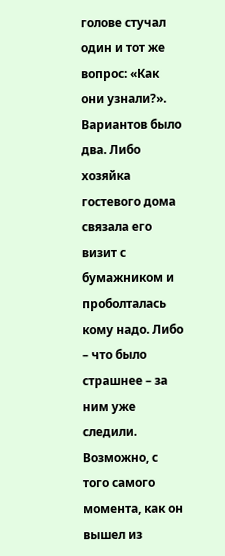голове стучал один и тот же вопрос: «Как они узнали?».
Вариантов было два. Либо хозяйка гостевого дома связала его визит с бумажником и проболталась кому надо. Либо – что было страшнее – за ним уже следили. Возможно, с того самого момента, как он вышел из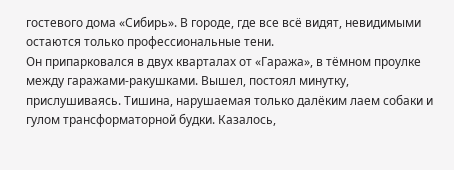гостевого дома «Сибирь». В городе, где все всё видят, невидимыми остаются только профессиональные тени.
Он припарковался в двух кварталах от «Гаража», в тёмном проулке между гаражами-ракушками. Вышел, постоял минутку, прислушиваясь. Тишина, нарушаемая только далёким лаем собаки и гулом трансформаторной будки. Казалось,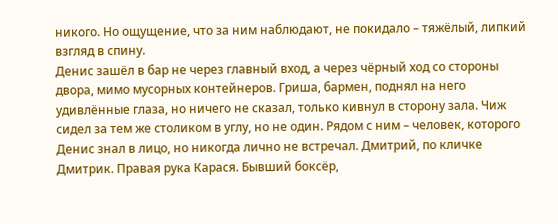никого. Но ощущение, что за ним наблюдают, не покидало – тяжёлый, липкий взгляд в спину.
Денис зашёл в бар не через главный вход, а через чёрный ход со стороны двора, мимо мусорных контейнеров. Гриша, бармен, поднял на него удивлённые глаза, но ничего не сказал, только кивнул в сторону зала. Чиж сидел за тем же столиком в углу, но не один. Рядом с ним – человек, которого Денис знал в лицо, но никогда лично не встречал. Дмитрий, по кличке Дмитрик. Правая рука Карася. Бывший боксёр,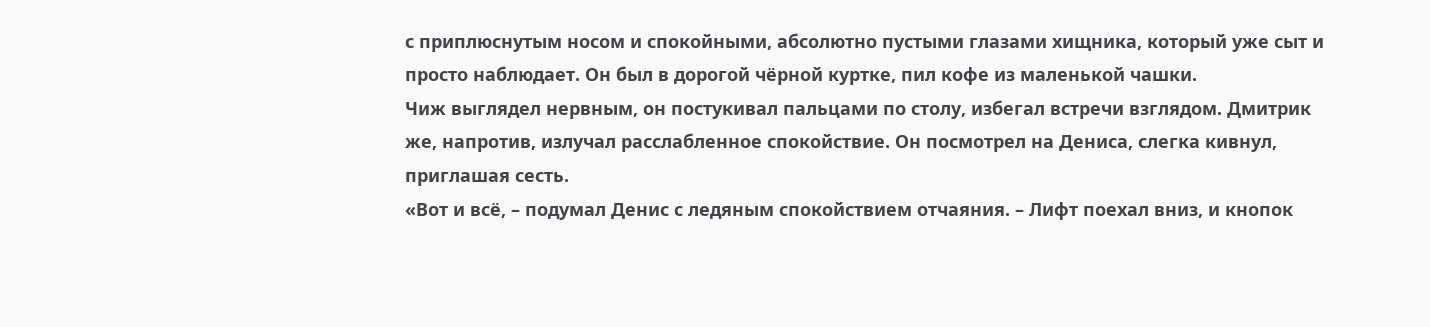с приплюснутым носом и спокойными, абсолютно пустыми глазами хищника, который уже сыт и просто наблюдает. Он был в дорогой чёрной куртке, пил кофе из маленькой чашки.
Чиж выглядел нервным, он постукивал пальцами по столу, избегал встречи взглядом. Дмитрик же, напротив, излучал расслабленное спокойствие. Он посмотрел на Дениса, слегка кивнул, приглашая сесть.
«Вот и всё, – подумал Денис с ледяным спокойствием отчаяния. – Лифт поехал вниз, и кнопок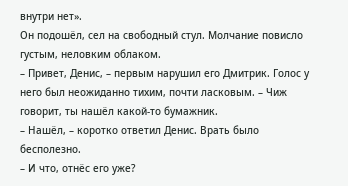внутри нет».
Он подошёл, сел на свободный стул. Молчание повисло густым, неловким облаком.
– Привет, Денис, – первым нарушил его Дмитрик. Голос у него был неожиданно тихим, почти ласковым. – Чиж говорит, ты нашёл какой-то бумажник.
– Нашёл, – коротко ответил Денис. Врать было бесполезно.
– И что, отнёс его уже?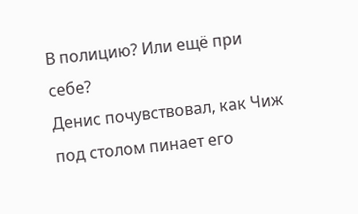В полицию? Или ещё при себе?
Денис почувствовал, как Чиж под столом пинает его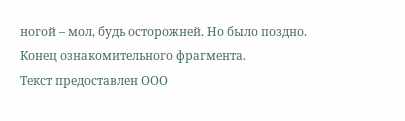ногой – мол, будь осторожней. Но было поздно.
Конец ознакомительного фрагмента.
Текст предоставлен ООО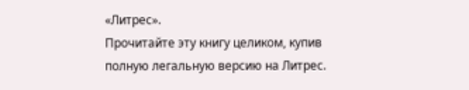«Литрес».
Прочитайте эту книгу целиком, купив полную легальную версию на Литрес.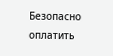Безопасно оплатить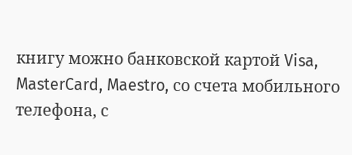книгу можно банковской картой Visa, MasterCard, Maestro, со счета мобильного телефона, с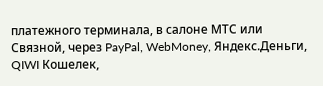платежного терминала, в салоне МТС или Связной, через PayPal, WebMoney, Яндекс.Деньги, QIWI Кошелек,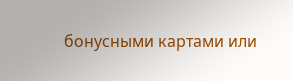бонусными картами или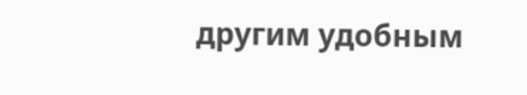другим удобным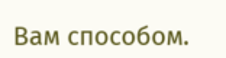Вам способом.